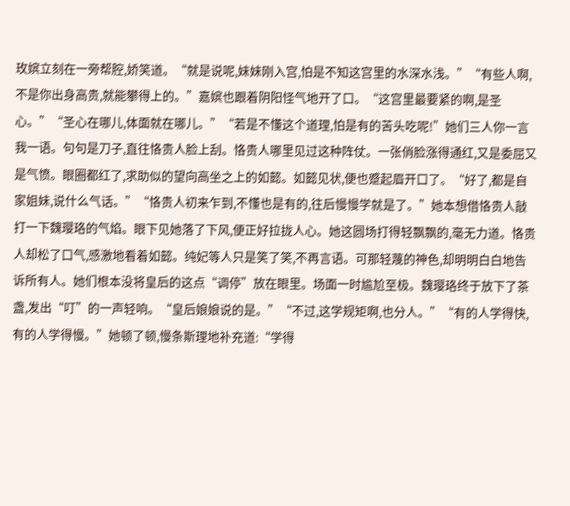玫嫔立刻在一旁帮腔,娇笑道。“就是说呢,妹妹刚入宫,怕是不知这宫里的水深水浅。”“有些人啊,不是你出身高贵,就能攀得上的。”嘉嫔也跟着阴阳怪气地开了口。“这宫里最要紧的啊,是圣心。”“圣心在哪儿,体面就在哪儿。”“若是不懂这个道理,怕是有的苦头吃呢!”她们三人你一言我一语。句句是刀子,直往恪贵人脸上刮。恪贵人哪里见过这种阵仗。一张俏脸涨得通红,又是委屈又是气愤。眼圈都红了,求助似的望向高坐之上的如懿。如懿见状,便也蹙起眉开口了。“好了,都是自家姐妹,说什么气话。”“恪贵人初来乍到,不懂也是有的,往后慢慢学就是了。”她本想借恪贵人敲打一下魏璎珞的气焰。眼下见她落了下风,便正好拉拢人心。她这圆场打得轻飘飘的,毫无力道。恪贵人却松了口气,感激地看着如懿。纯妃等人只是笑了笑,不再言语。可那轻蔑的神色,却明明白白地告诉所有人。她们根本没将皇后的这点“调停”放在眼里。场面一时尴尬至极。魏璎珞终于放下了茶盏,发出“叮”的一声轻响。“皇后娘娘说的是。”“不过,这学规矩啊,也分人。”“有的人学得快,有的人学得慢。”她顿了顿,慢条斯理地补充道:“学得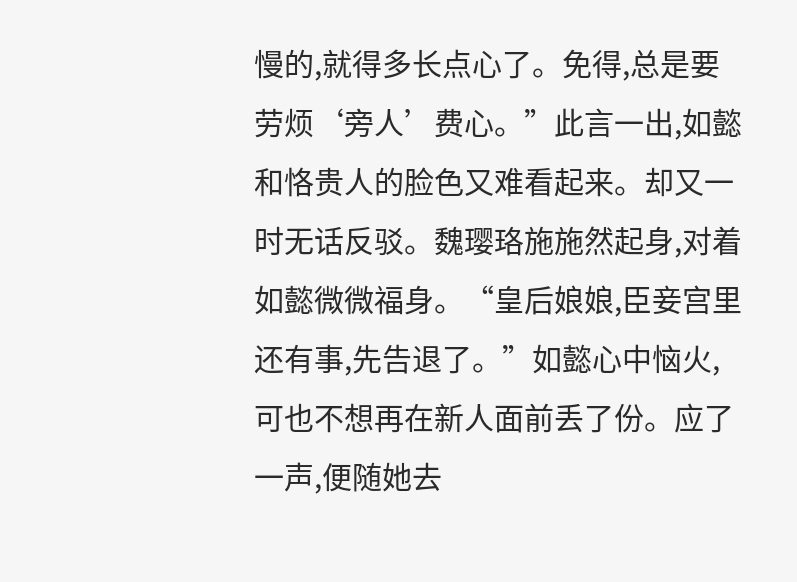慢的,就得多长点心了。免得,总是要劳烦‘旁人’费心。”此言一出,如懿和恪贵人的脸色又难看起来。却又一时无话反驳。魏璎珞施施然起身,对着如懿微微福身。“皇后娘娘,臣妾宫里还有事,先告退了。”如懿心中恼火,可也不想再在新人面前丢了份。应了一声,便随她去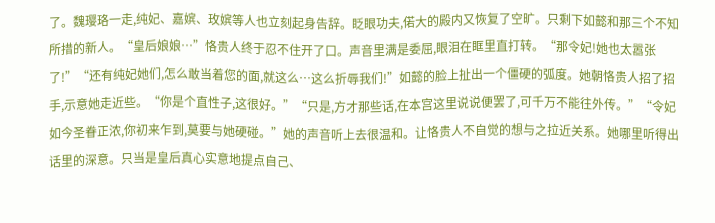了。魏璎珞一走,纯妃、嘉嫔、玫嫔等人也立刻起身告辞。眨眼功夫,偌大的殿内又恢复了空旷。只剩下如懿和那三个不知所措的新人。“皇后娘娘…”恪贵人终于忍不住开了口。声音里满是委屈,眼泪在眶里直打转。“那令妃!她也太嚣张了!”“还有纯妃她们,怎么敢当着您的面,就这么…这么折辱我们!”如懿的脸上扯出一个僵硬的弧度。她朝恪贵人招了招手,示意她走近些。“你是个直性子,这很好。”“只是,方才那些话,在本宫这里说说便罢了,可千万不能往外传。”“令妃如今圣眷正浓,你初来乍到,莫要与她硬碰。”她的声音听上去很温和。让恪贵人不自觉的想与之拉近关系。她哪里听得出话里的深意。只当是皇后真心实意地提点自己、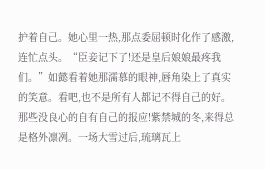护着自己。她心里一热,那点委屈顿时化作了感激,连忙点头。“臣妾记下了!还是皇后娘娘最疼我们。”如懿看着她那濡慕的眼神,唇角染上了真实的笑意。看吧,也不是所有人都记不得自己的好。那些没良心的自有自己的报应!紫禁城的冬,来得总是格外凛冽。一场大雪过后,琉璃瓦上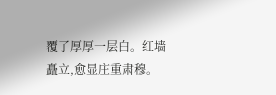覆了厚厚一层白。红墙矗立,愈显庄重肃穆。